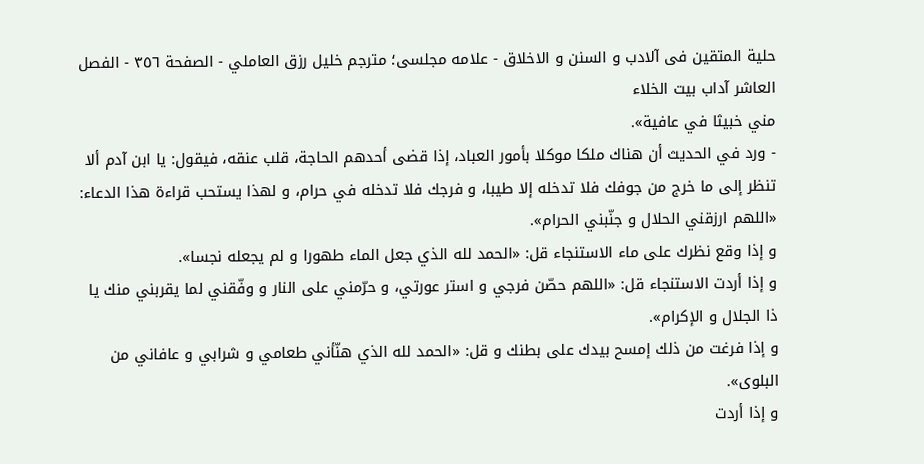حلية المتقين فى آلادب و السنن و الاخلاق - علامه مجلسی؛ مترجم خلیل رزق العاملي - الصفحة ٣٥٦ - الفصل العاشر آداب بيت الخلاء
مني خبيثا في عافية».
- ورد في الحديث أن هناك ملكا موكلا بأمور العباد، إذا قضى أحدهم الحاجة، قلب عنقه، فيقول: يا ابن آدم ألا تنظر إلى ما خرج من جوفك فلا تدخله إلا طيبا، و فرجك فلا تدخله في حرام، و لهذا يستحب قراءة هذا الدعاء: «اللهم ارزقني الحلال و جنّبني الحرام».
و إذا وقع نظرك على ماء الاستنجاء قل: «الحمد لله الذي جعل الماء طهورا و لم يجعله نجسا».
و إذا أردت الاستنجاء قل: «اللهم حصّن فرجي و استر عورتي، و حرّمني على النار و وفّقني لما يقربني منك يا ذا الجلال و الإكرام».
و إذا فرغت من ذلك إمسح بيدك على بطنك و قل: «الحمد لله الذي هنّأني طعامي و شرابي و عافاني من البلوى».
و إذا أردت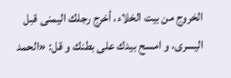الخروج من بيت الخلاء، أخرج رجلك اليمنى قبل اليسرى، و امسح بيدك على بطنك و قل: «الحمد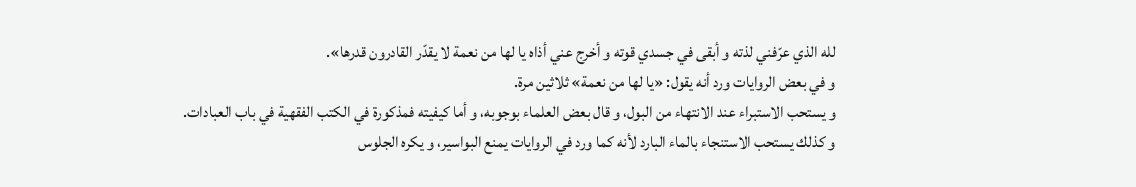لله الذي عرّفني لذته و أبقى في جسدي قوته و أخرج عني أذاه يا لها من نعمة لا يقدّر القادرون قدرها».
و في بعض الروايات ورد أنه يقول: «يا لها من نعمة» ثلاثين مرة.
و يستحب الاستبراء عند الانتهاء من البول، و قال بعض العلماء بوجوبه، و أما كيفيته فمذكورة في الكتب الفقهية في باب العبادات.
و كذلك يستحب الاستنجاء بالماء البارد لأنه كما ورد في الروايات يمنع البواسير، و يكره الجلوس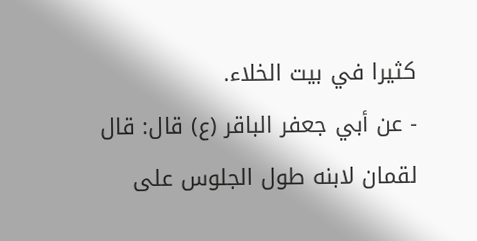كثيرا في بيت الخلاء.
- عن أبي جعفر الباقر (ع) قال: قال لقمان لابنه طول الجلوس على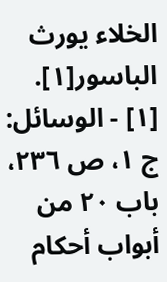الخلاء يورث الباسور[١].
[١] - الوسائل: ج ١، ص ٢٣٦، باب ٢٠ من أبواب أحكام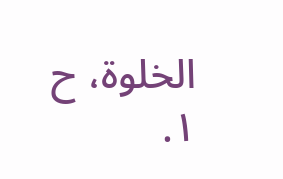الخلوة، ح ١.